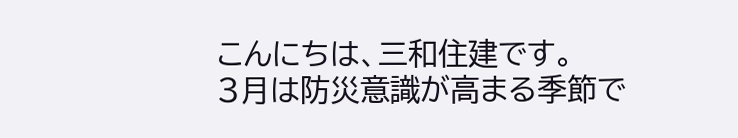こんにちは、三和住建です。
3月は防災意識が高まる季節で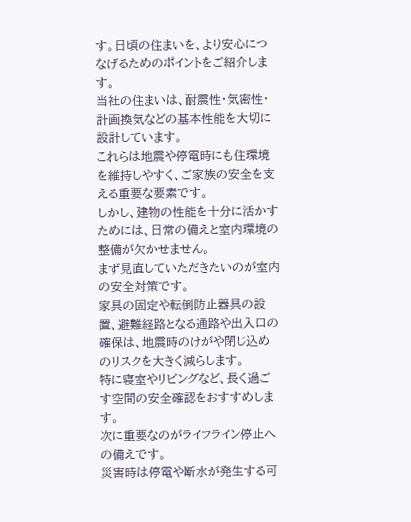す。日頃の住まいを、より安心につなげるためのポイントをご紹介します。
当社の住まいは、耐震性・気密性・計画換気などの基本性能を大切に設計しています。
これらは地震や停電時にも住環境を維持しやすく、ご家族の安全を支える重要な要素です。
しかし、建物の性能を十分に活かすためには、日常の備えと室内環境の整備が欠かせません。
まず見直していただきたいのが室内の安全対策です。
家具の固定や転倒防止器具の設置、避難経路となる通路や出入口の確保は、地震時のけがや閉じ込めのリスクを大きく減らします。
特に寝室やリビングなど、長く過ごす空間の安全確認をおすすめします。
次に重要なのがライフライン停止への備えです。
災害時は停電や断水が発生する可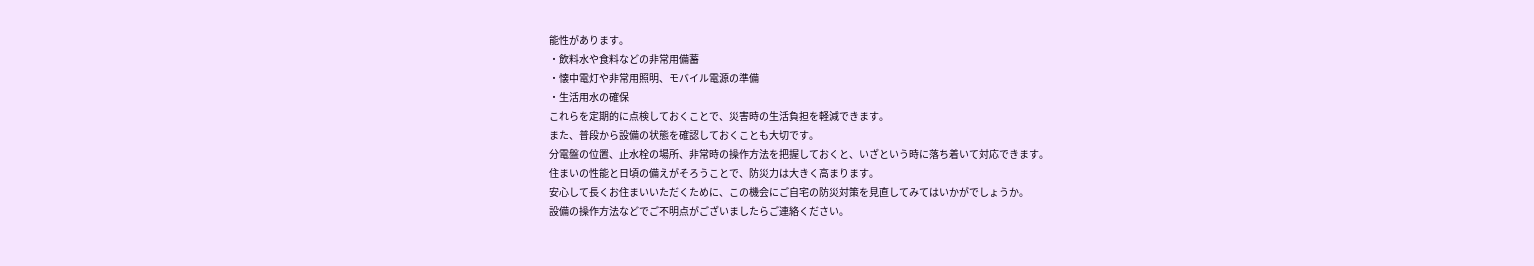能性があります。
・飲料水や食料などの非常用備蓄
・懐中電灯や非常用照明、モバイル電源の準備
・生活用水の確保
これらを定期的に点検しておくことで、災害時の生活負担を軽減できます。
また、普段から設備の状態を確認しておくことも大切です。
分電盤の位置、止水栓の場所、非常時の操作方法を把握しておくと、いざという時に落ち着いて対応できます。
住まいの性能と日頃の備えがそろうことで、防災力は大きく高まります。
安心して長くお住まいいただくために、この機会にご自宅の防災対策を見直してみてはいかがでしょうか。
設備の操作方法などでご不明点がございましたらご連絡ください。